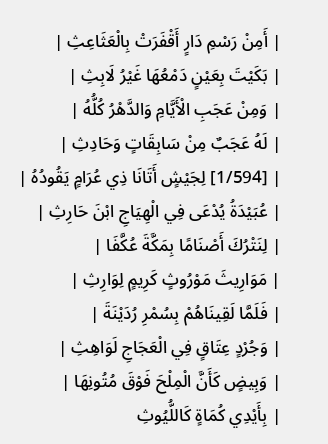| أَمِنْ رَسْمِ دَارٍ أَقْفَرَتْ بِالْعَثَاعِثِ |
| بَكَيْتَ بِعَيْنٍ دَمْعُهَا غَيْرُ لَابِثِ |
| وَمِنْ عَجَبِ الْأَيَّامِ وَالدَّهْرُ كُلُّهُ |
| لَهُ عَجَبٌ مِنْ سَابِقَاتٍ وَحَادِثِ |
| [1/594] لِجَيْشٍ أَتَانَا ذِي عُرَامٍ يَقُودُهُ |
| عُبَيْدَةُ يُدْعَى فِي الْهِيَاجِ ابْنَ حَارِثِ |
| لِنَتْرُكَ أَصْنَامًا بِمَكَّةَ عُكَّفَا |
| مَوَارِيثَ مَوْرُوثٍ كَرِيمٍ لِوَارِثِ |
| فَلَمَّا لَقِينَاهُمْ بِسُمْرِ رُدَيْنَةَ |
| وَجُرْدٍ عِتَاقٍ فِي الْعَجَاجِ لَوَاهِثِ |
| وَبِيضٍ كَأَنَّ الْمِلْحَ فَوْقَ مُتُونِهَا |
| بِأَيْدِي كُمَاةٍ كَاللُّيُوثِ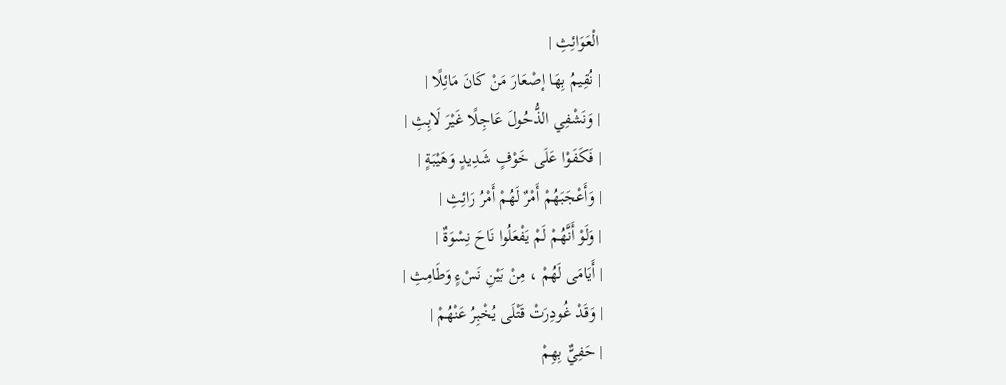الْعَوَائِثِ |
| نُقِيمُ بِهَا إصْعَارَ مَنْ كَانَ مَائِلًا |
| وَنَشْفِي الذُّحُولَ عَاجِلًا غَيْرَ لَابِثِ |
| فَكَفَوْا عَلَى خَوْفٍ شَدِيدٍ وَهَيْبَةٍ |
| وَأَعْجَبَهُمْ أَمْرٌ لَهُمْ أَمْرُ رَائِثِ |
| وَلَوْ أَنَّهُمْ لَمْ يَفْعَلُوا نَاحَ نِسْوَةٌ |
| أَيَامَى لَهُمْ ، مِنْ بَيْنِ نَسْءٍ وَطَامِثِ |
| وَقَدْ غُودِرَتْ قَتْلَى يُخْبِرُ عَنْهُمْ |
| حَفِيٌّ بِهِمْ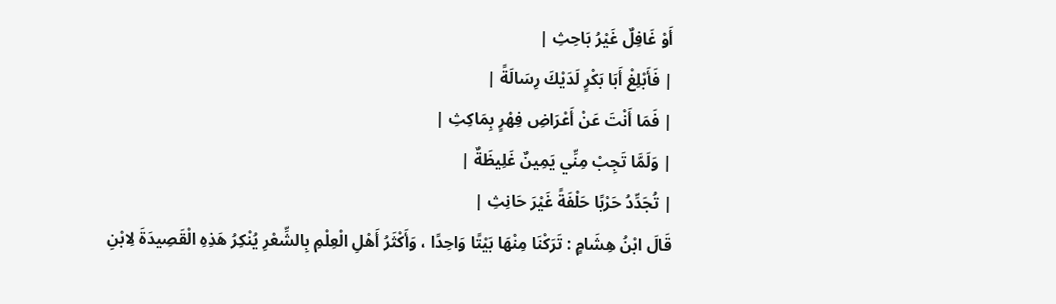أَوْ غَافِلٌ غَيْرُ بَاحِثِ |
| فَأَبْلِغْ أَبَا بَكْرٍ لَدَيْكَ رِسَالَةً |
| فَمَا أَنْتَ عَنْ أَعْرَاضِ فِهْرٍ بِمَاكِثِ |
| وَلَمَّا تَجِبْ مِنِّي يَمِينٌ غَلِيظَةٌ |
| تُجَدِّدُ حَرْبًا حَلْفَةً غَيْرَ حَانِثِ |
قَالَ ابْنُ هِشَامٍ : تَرَكْنَا مِنْهَا بَيْتًا وَاحِدًا ، وَأَكْثَرُ أَهْلِ الْعِلْمِ بِالشِّعْرِ يُنْكِرُ هَذِهِ الْقَصِيدَةَ لِابْنِ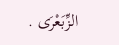الزِّبَعْرَى .